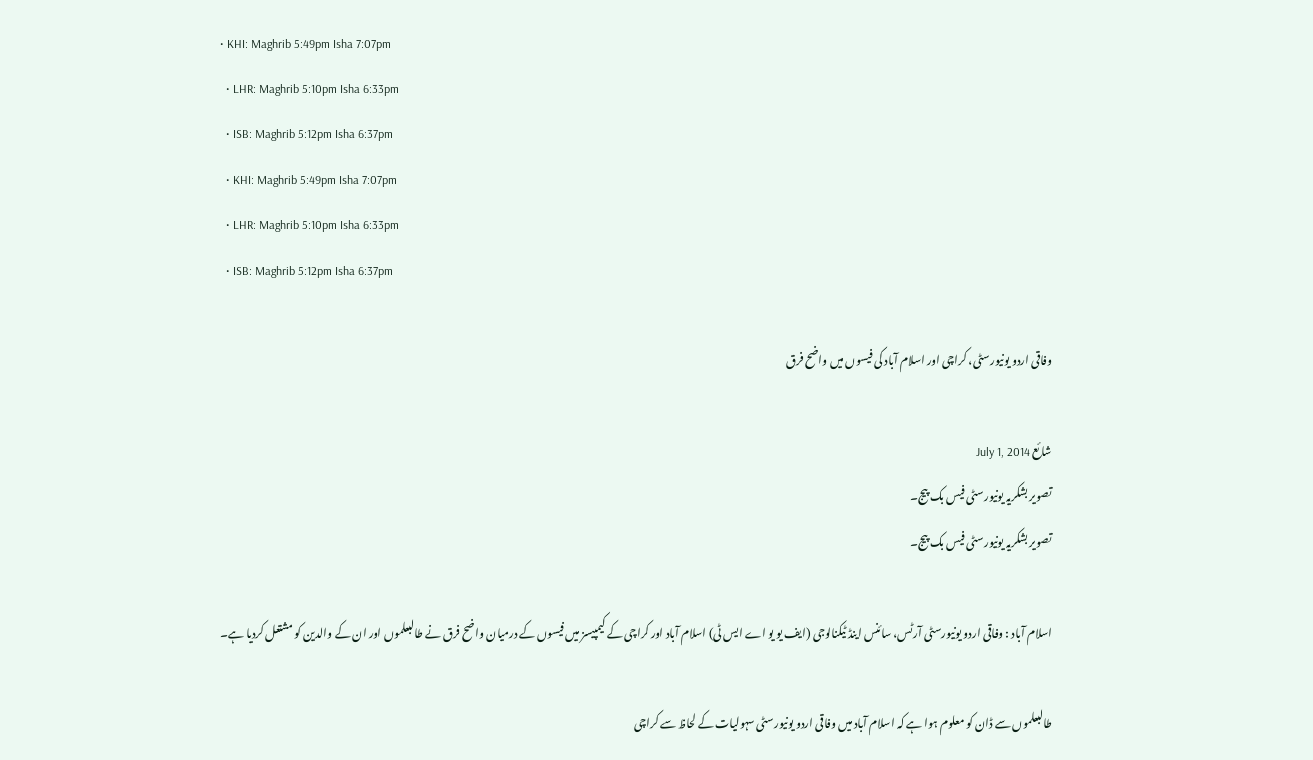• KHI: Maghrib 5:49pm Isha 7:07pm
  • LHR: Maghrib 5:10pm Isha 6:33pm
  • ISB: Maghrib 5:12pm Isha 6:37pm
  • KHI: Maghrib 5:49pm Isha 7:07pm
  • LHR: Maghrib 5:10pm Isha 6:33pm
  • ISB: Maghrib 5:12pm Isha 6:37pm

وفاقی اردو یونیورسٹی، کراچی اور اسلام آباد کی فیسوں میں واضح فرق

شائع July 1, 2014
تصویر بشکریہ یونیورسٹی فیس بک پیج۔
تصویر بشکریہ یونیورسٹی فیس بک پیج۔

اسلام آباد : وفاقی اردو یونیورسٹی آرٹس، سائنس اینڈ ٹیکنالوجی (ایف یو یو اے ایس ٹی) اسلام آباد اور کراچی کے کیمپیسز میں فیسوں کے درمیان واضح فرق نے طالبعلموں اور ان کے والدین کو مشتعل کردیا ہے۔

طالبعلموں سے ڈان کو معلوم ہوا ہے کہ اسلام آباد میں وفاقی اردو یونیورسٹی سہولیات کے لحاظ سے کراچی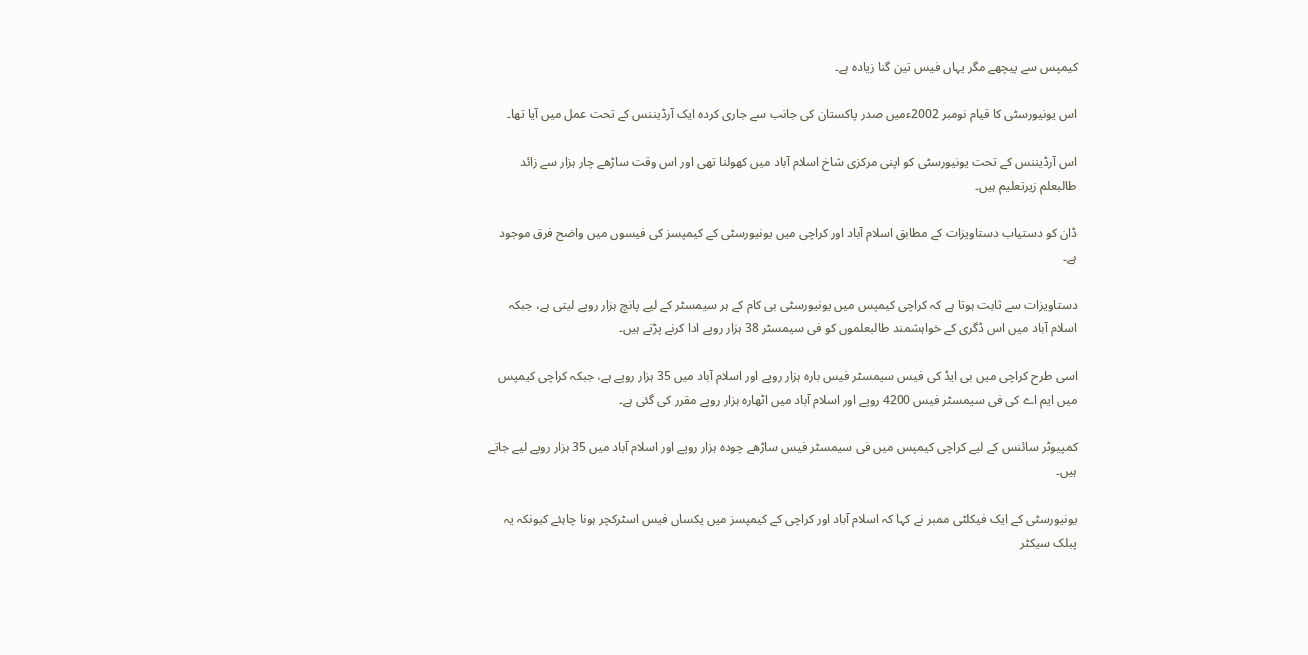کیمپس سے پیچھے مگر یہاں فیس تین گنا زیادہ ہے۔

اس یونیورسٹی کا قیام نومبر 2002ءمیں صدر پاکستان کی جانب سے جاری کردہ ایک آرڈیننس کے تحت عمل میں آیا تھا۔

اس آرڈیننس کے تحت یونیورسٹی کو اپنی مرکزی شاخ اسلام آباد میں کھولنا تھی اور اس وقت ساڑھے چار ہزار سے زائد طالبعلم زیرتعلیم ہیں۔

ڈان کو دستیاب دستاویزات کے مطابق اسلام آباد اور کراچی میں یونیورسٹی کے کیمپسز کی فیسوں میں واضح فرق موجود ہے۔

دستاویزات سے ثابت ہوتا ہے کہ کراچی کیمپس میں یونیورسٹی بی کام کے ہر سیمسٹر کے لیے پانچ ہزار روپے لیتی ہے، جبکہ اسلام آباد میں اس ڈگری کے خواہشمند طالبعلموں کو فی سیمسٹر 38 ہزار روپے ادا کرنے پڑتے ہیں۔

اسی طرح کراچی میں بی ایڈ کی فیس سیمسٹر فیس بارہ ہزار روپے اور اسلام آباد میں 35 ہزار روپے ہے، جبکہ کراچی کیمپس میں ایم اے کی فی سیمسٹر فیس 4200 روپے اور اسلام آباد میں اٹھارہ ہزار روپے مقرر کی گئی ہے۔

کمپیوٹر سائنس کے لیے کراچی کیمپس میں فی سیمسٹر فیس ساڑھے چودہ ہزار روپے اور اسلام آباد میں 35 ہزار روپے لیے جاتے ہیں۔

یونیورسٹی کے ایک فیکلٹی ممبر نے کہا کہ اسلام آباد اور کراچی کے کیمپسز میں یکساں فیس اسٹرکچر ہونا چاہئے کیونکہ یہ پبلک سیکٹر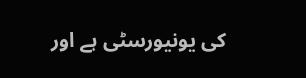کی یونیورسٹی ہے اور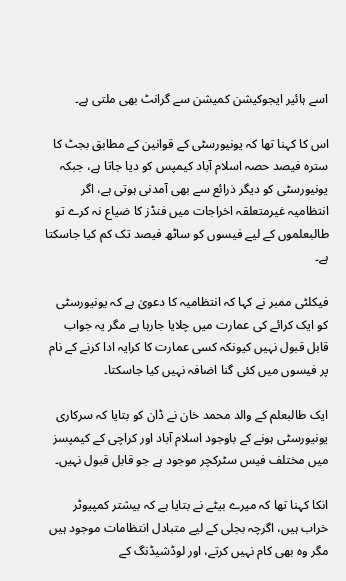اسے ہائیر ایجوکیشن کمیشن سے گرانٹ بھی ملتی ہے۔

اس کا کہنا تھا کہ یونیورسٹی کے قوانین کے مطابق بجٹ کا سترہ فیصد حصہ اسلام آباد کیمپس کو دیا جاتا ہے، جبکہ یونیورسٹی کو دیگر ذرائع سے بھی آمدنی ہوتی ہے، اگر انتظامیہ غیرمتعلقہ اخراجات میں فنڈز کا ضیاع نہ کرے تو طالبعلموں کے لیے فیسوں کو ساٹھ فیصد تک کم کیا جاسکتا ہے۔

فیکلٹی ممبر نے کہا کہ انتظامیہ کا دعویٰ ہے کہ یونیورسٹی کو ایک کرائے کی عمارت میں چلایا جارہا ہے مگر یہ جواب قابل قبول نہیں کیونکہ کسی عمارت کا کرایہ ادا کرنے کے نام پر فیسوں میں کئی گنا اضافہ نہیں کیا جاسکتا۔

ایک طالبعلم کے والد محمد خان نے ڈان کو بتایا کہ سرکاری یونیورسٹی ہونے کے باوجود اسلام آباد اور کراچی کے کیمپسز میں مختلف فیس سٹرکچر موجود ہے جو قابل قبول نہیں۔

انکا کہنا تھا کہ میرے بیٹے نے بتایا ہے کہ بیشتر کمپیوٹر خراب ہیں، اگرچہ بجلی کے لیے متبادل انتظامات موجود ہیں مگر وہ بھی کام نہیں کرتے، اور لوڈشیڈنگ کے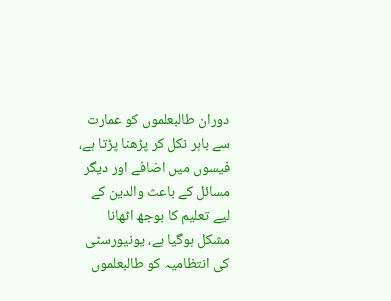دوران طالبعلموں کو عمارت سے باہر نکل کر پڑھنا پڑتا ہے، فیسوں میں اضافے اور دیگر مسائل کے باعث والدین کے لیے تعلیم کا بوجھ اٹھانا مشکل ہوگیا ہے، یونیورسٹی کی انتظامیہ کو طالبعلموں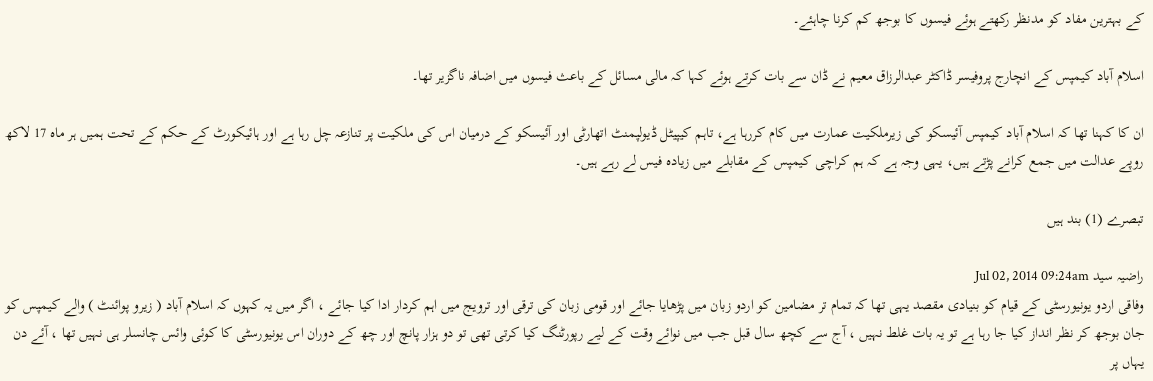کے بہترین مفاد کو مدنظر رکھتے ہوئے فیسوں کا بوجھ کم کرنا چاہئے۔

اسلام آباد کیمپس کے انچارج پروفیسر ڈاکٹر عبدالرزاق معیم نے ڈان سے بات کرتے ہوئے کہا کہ مالی مسائل کے باعث فیسوں میں اضافہ ناگزیر تھا۔

ان کا کہنا تھا کہ اسلام آباد کیمپس آئیسکو کی زیرملکیت عمارت میں کام کررہا ہے، تاہم کیپیٹل ڈیولپمنٹ اتھارٹی اور آئیسکو کے درمیان اس کی ملکیت پر تنازعہ چل رہا ہے اور ہائیکورٹ کے حکم کے تحت ہمیں ہر ماہ 17 لاکھ روپے عدالت میں جمع کرانے پڑتے ہیں، یہی وجہ ہے کہ ہم کراچی کیمپس کے مقابلے میں زیادہ فیس لے رہے ہیں۔

تبصرے (1) بند ہیں

راضیہ سید Jul 02, 2014 09:24am
وفاقی اردو یونیورسٹی کے قیام کو بنیادی مقصد یہی تھا کہ تمام تر مضامین کو اردو زبان میں پڑھایا جائے اور قومی زبان کی ترقی اور ترویج میں اہم کردار ادا کیا جائے ، اگر میں یہ کہوں کہ اسلام آباد ( زیرو پوائنٹ ) والے کیمپس کو جان بوجھ کر نظر انداز کیا جا رہا ہے تو یہ بات غلط نہیں ، آج سے کچھ سال قبل جب میں نوائے وقت کے لیے رپورٹنگ کیا کرتی تھی تو دو ہزار پانچ اور چھ کے دوران اس یونیورسٹی کا کوئی وائس چانسلر ہی نہیں تھا ، آئے دن یہاں پر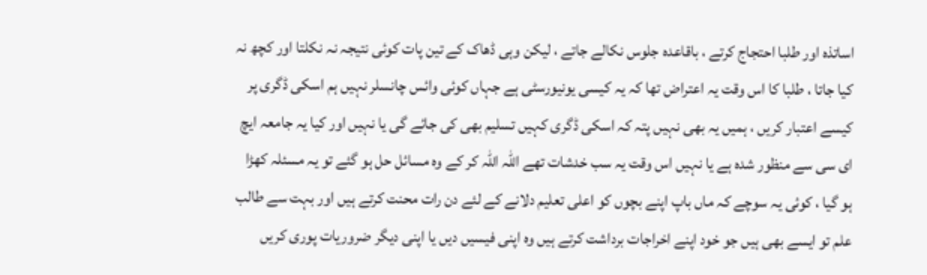اساتذہ اور طلبا احتجاج کرتے ، باقاعدہ جلوس نکالے جاتے ، لیکن وہی ڈھاک کے تین پات کوئی نتیجہ نہ نکلتا اور کچھ نہ کیا جاتا ، طلبا کا اس وقت یہ اعتراض تھا کہ یہ کیسی یونیورسٹی ہے جہاں کوئی وائس چانسلر نہیں ہم اسکی ڈگری پر کیسے اعتبار کریں ، ہمیں یہ بھی نہیں پتہ کہ اسکی ڈگری کہیں تسلیم بھی کی جائے گی یا نہیں اور کیا یہ جامعہ ایچ ای سی سے منظور شدہ ہے یا نہیں اس وقت یہ سب خدشات تھے اللہ اللہ کر کے وہ مسائل حل ہو گئے تو یہ مسئلہ کھڑا ہو گیا ، کوئی یہ سوچے کہ ماں باپ اپنے بچوں کو اعلی تعلیم دلانے کے لئے دن رات محنت کرتے ہیں اور بہت سے طالب علم تو ایسے بھی ہیں جو خود اپنے اخراجات برداشت کرتے ہیں وہ اپنی فیسیں دیں یا اپنی دیگر ضروریات پوری کریں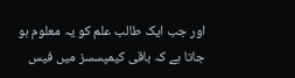اور جب ایک طالب علم کو یہ معلوم ہو جاتا ہے کہ باقی کیمپسسز میں فیس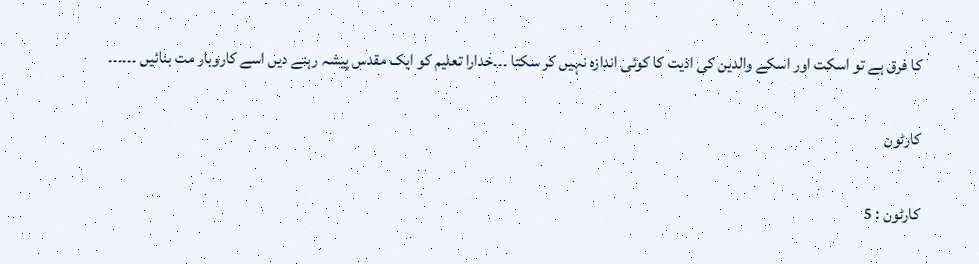کا فرق ہے تو اسکت اور اسکے والدین کی اذیت کا کوئی اندازہ نہیں کر سکتا ۔۔۔خدارا تعلیم کو ایک مقدس پیشہ رہنے دیں اسے کاروبار مت بنائیں ۔۔۔۔۔۔

کارٹون

کارٹون : 5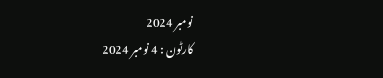نومبر 2024
کارٹون : 4 نومبر 2024